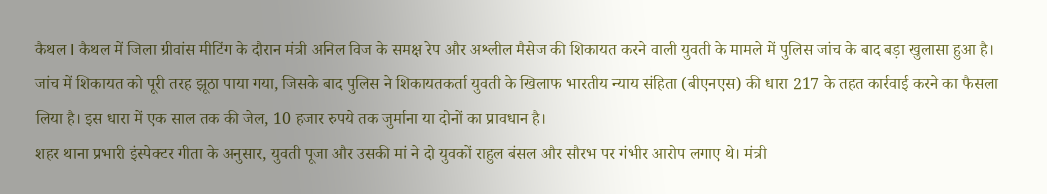कैथल I कैथल में जिला ग्रीवांस मीटिंग के दौरान मंत्री अनिल विज के समक्ष रेप और अश्लील मैसेज की शिकायत करने वाली युवती के मामले में पुलिस जांच के बाद बड़ा खुलासा हुआ है। जांच में शिकायत को पूरी तरह झूठा पाया गया, जिसके बाद पुलिस ने शिकायतकर्ता युवती के खिलाफ भारतीय न्याय संहिता (बीएनएस) की धारा 217 के तहत कार्रवाई करने का फैसला लिया है। इस धारा में एक साल तक की जेल, 10 हजार रुपये तक जुर्माना या दोनों का प्रावधान है।
शहर थाना प्रभारी इंस्पेक्टर गीता के अनुसार, युवती पूजा और उसकी मां ने दो युवकों राहुल बंसल और सौरभ पर गंभीर आरोप लगाए थे। मंत्री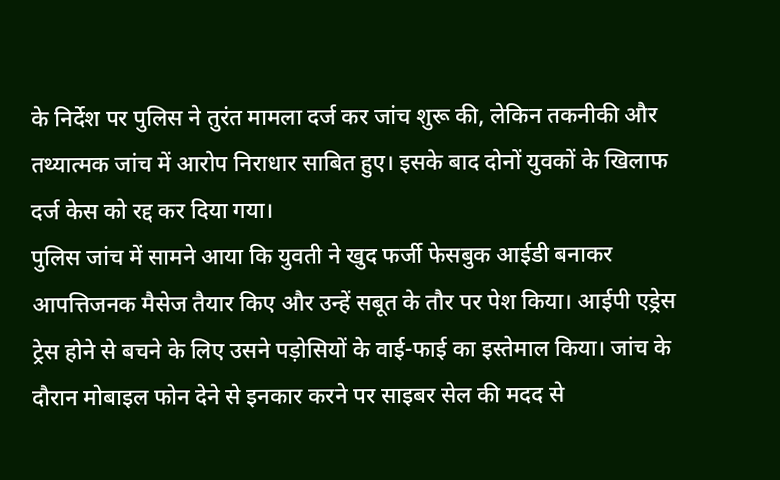के निर्देश पर पुलिस ने तुरंत मामला दर्ज कर जांच शुरू की, लेकिन तकनीकी और तथ्यात्मक जांच में आरोप निराधार साबित हुए। इसके बाद दोनों युवकों के खिलाफ दर्ज केस को रद्द कर दिया गया।
पुलिस जांच में सामने आया कि युवती ने खुद फर्जी फेसबुक आईडी बनाकर आपत्तिजनक मैसेज तैयार किए और उन्हें सबूत के तौर पर पेश किया। आईपी एड्रेस ट्रेस होने से बचने के लिए उसने पड़ोसियों के वाई-फाई का इस्तेमाल किया। जांच के दौरान मोबाइल फोन देने से इनकार करने पर साइबर सेल की मदद से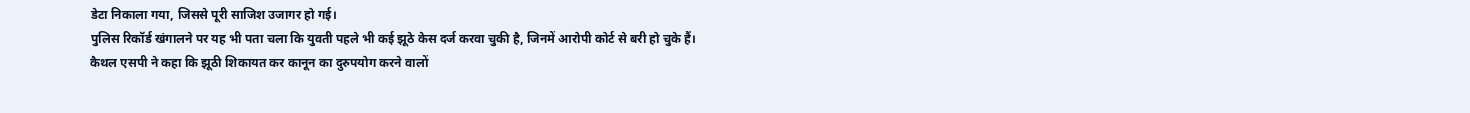डेटा निकाला गया, जिससे पूरी साजिश उजागर हो गई।
पुलिस रिकॉर्ड खंगालने पर यह भी पता चला कि युवती पहले भी कई झूठे केस दर्ज करवा चुकी है, जिनमें आरोपी कोर्ट से बरी हो चुके हैं। कैथल एसपी ने कहा कि झूठी शिकायत कर कानून का दुरुपयोग करने वालों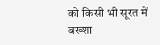को किसी भी सूरत में बख्शा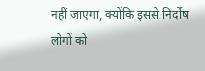नहीं जाएगा, क्योंकि इससे निर्दोष लोगों को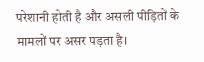परेशानी होती है और असली पीड़ितों के मामलों पर असर पड़ता है।